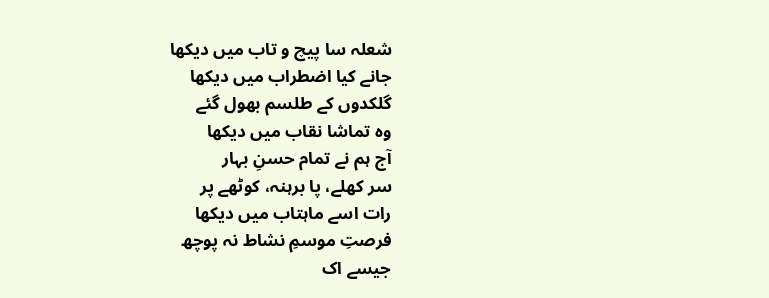شعلہ سا پیچ و تاب میں دیکھا
جانے کیا اضطراب میں دیکھا
گلکدوں کے طلسم بھول گئے
وہ تماشا نقاب میں دیکھا
آج ہم نے تمام حسنِ بہار
سر کھلے، پا برہنہ، کوٹھے پر
رات اسے ماہتاب میں دیکھا
فرصتِ موسمِ نشاط نہ پوچھ
جیسے اک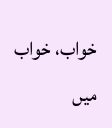خواب، خواب میں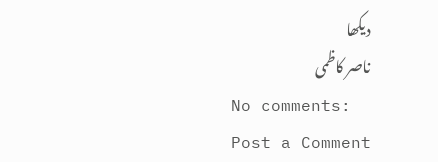دیکھا
ناصر کاظمی
No comments:
Post a Comment